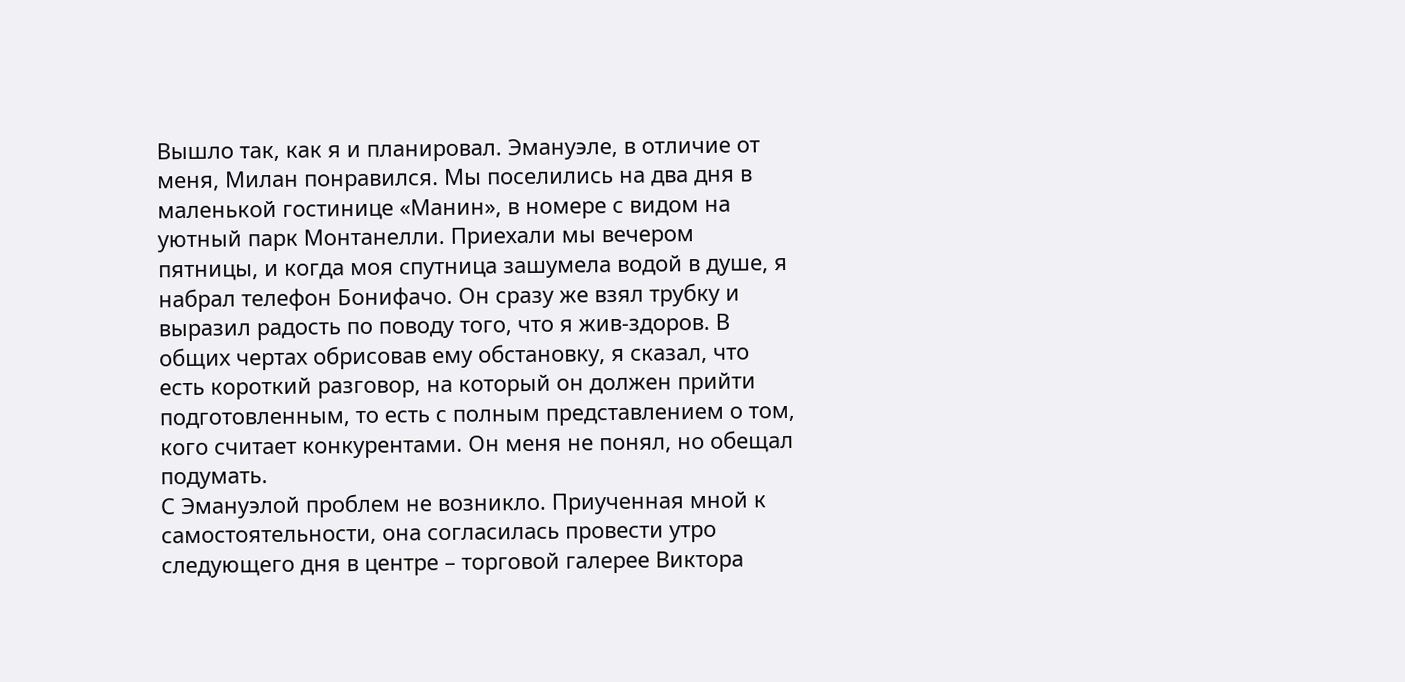Вышло так, как я и планировал. Эмануэле, в отличие от меня, Милан понравился. Мы поселились на два дня в маленькой гостинице «Манин», в номере с видом на уютный парк Монтанелли. Приехали мы вечером пятницы, и когда моя спутница зашумела водой в душе, я набрал телефон Бонифачо. Он сразу же взял трубку и выразил радость по поводу того, что я жив-здоров. В общих чертах обрисовав ему обстановку, я сказал, что есть короткий разговор, на который он должен прийти подготовленным, то есть с полным представлением о том, кого считает конкурентами. Он меня не понял, но обещал подумать.
С Эмануэлой проблем не возникло. Приученная мной к самостоятельности, она согласилась провести утро следующего дня в центре – торговой галерее Виктора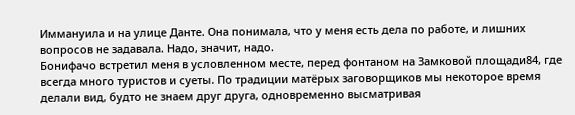Иммануила и на улице Данте. Она понимала, что у меня есть дела по работе, и лишних вопросов не задавала. Надо, значит, надо.
Бонифачо встретил меня в условленном месте, перед фонтаном на Замковой площади84, где всегда много туристов и суеты. По традиции матёрых заговорщиков мы некоторое время делали вид, будто не знаем друг друга, одновременно высматривая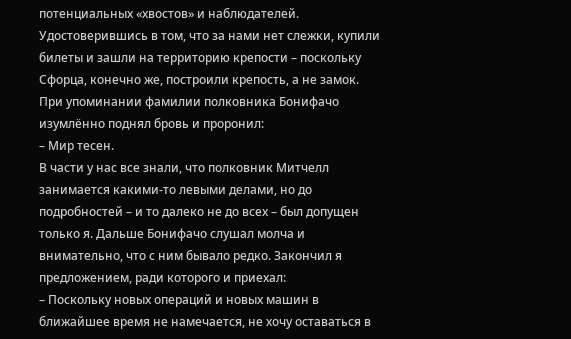потенциальных «хвостов» и наблюдателей. Удостоверившись в том, что за нами нет слежки, купили билеты и зашли на территорию крепости – поскольку Сфорца, конечно же, построили крепость, а не замок.
При упоминании фамилии полковника Бонифачо изумлённо поднял бровь и проронил:
– Мир тесен.
В части у нас все знали, что полковник Митчелл занимается какими-то левыми делами, но до подробностей – и то далеко не до всех – был допущен только я. Дальше Бонифачо слушал молча и внимательно, что с ним бывало редко. Закончил я предложением, ради которого и приехал:
– Поскольку новых операций и новых машин в ближайшее время не намечается, не хочу оставаться в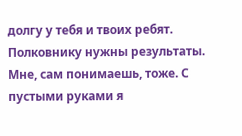долгу у тебя и твоих ребят. Полковнику нужны результаты. Мне, сам понимаешь, тоже. С пустыми руками я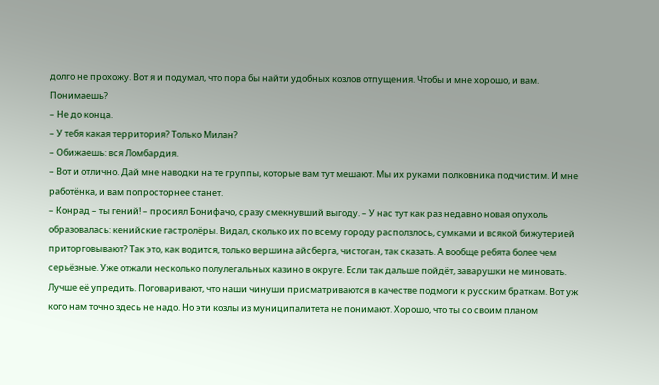долго не прохожу. Вот я и подумал, что пора бы найти удобных козлов отпущения. Чтобы и мне хорошо, и вам. Понимаешь?
– Не до конца.
– У тебя какая территория? Только Милан?
– Обижаешь: вся Ломбардия.
– Вот и отлично. Дай мне наводки на те группы, которые вам тут мешают. Мы их руками полковника подчистим. И мне работёнка, и вам попросторнее станет.
– Конрад – ты гений! – просиял Бонифачо, сразу смекнувший выгоду. – У нас тут как раз недавно новая опухоль образовалась: кенийские гастролёры. Видал, сколько их по всему городу расползлось, сумками и всякой бижутерией приторговывают? Так это, как водится, только вершина айсберга, чистоган, так сказать. А вообще ребята более чем серьёзные. Уже отжали несколько полулегальных казино в округе. Если так дальше пойдёт, заварушки не миновать. Лучше её упредить. Поговаривают, что наши чинуши присматриваются в качестве подмоги к русским браткам. Вот уж кого нам точно здесь не надо. Но эти козлы из муниципалитета не понимают. Хорошо, что ты со своим планом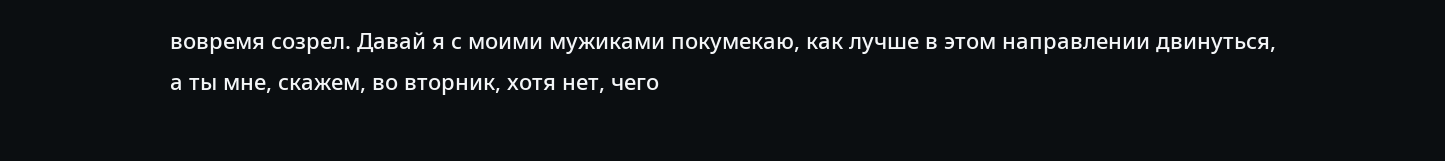вовремя созрел. Давай я с моими мужиками покумекаю, как лучше в этом направлении двинуться, а ты мне, скажем, во вторник, хотя нет, чего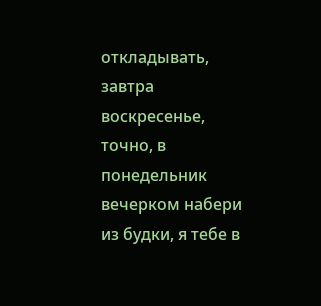откладывать, завтра воскресенье, точно, в понедельник вечерком набери из будки, я тебе в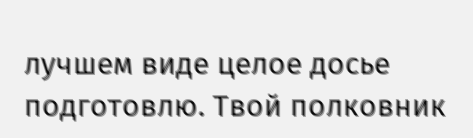лучшем виде целое досье подготовлю. Твой полковник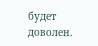будет доволен.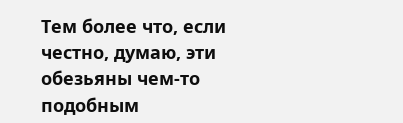Тем более что, если честно, думаю, эти обезьяны чем-то подобным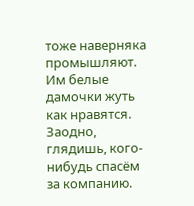тоже наверняка промышляют. Им белые дамочки жуть как нравятся. Заодно, глядишь, кого-нибудь спасём за компанию.